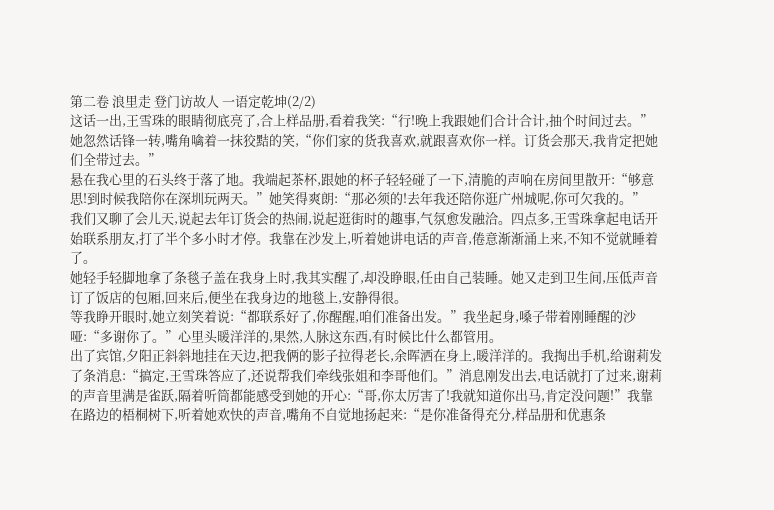第二卷 浪里走 登门访故人 一语定乾坤(2/2)
这话一出,王雪珠的眼睛彻底亮了,合上样品册,看着我笑:“行!晚上我跟她们合计合计,抽个时间过去。”她忽然话锋一转,嘴角噙着一抹狡黠的笑,“你们家的货我喜欢,就跟喜欢你一样。订货会那天,我肯定把她们全带过去。”
悬在我心里的石头终于落了地。我端起茶杯,跟她的杯子轻轻碰了一下,清脆的声响在房间里散开:“够意思!到时候我陪你在深圳玩两天。”她笑得爽朗:“那必须的!去年我还陪你逛广州城呢,你可欠我的。”
我们又聊了会儿天,说起去年订货会的热闹,说起逛街时的趣事,气氛愈发融洽。四点多,王雪珠拿起电话开始联系朋友,打了半个多小时才停。我靠在沙发上,听着她讲电话的声音,倦意渐渐涌上来,不知不觉就睡着了。
她轻手轻脚地拿了条毯子盖在我身上时,我其实醒了,却没睁眼,任由自己装睡。她又走到卫生间,压低声音订了饭店的包厢,回来后,便坐在我身边的地毯上,安静得很。
等我睁开眼时,她立刻笑着说:“都联系好了,你醒醒,咱们准备出发。”我坐起身,嗓子带着刚睡醒的沙哑:“多谢你了。”心里头暖洋洋的,果然,人脉这东西,有时候比什么都管用。
出了宾馆,夕阳正斜斜地挂在天边,把我俩的影子拉得老长,余晖洒在身上,暖洋洋的。我掏出手机,给谢莉发了条消息:“搞定,王雪珠答应了,还说帮我们牵线张姐和李哥他们。”消息刚发出去,电话就打了过来,谢莉的声音里满是雀跃,隔着听筒都能感受到她的开心:“哥,你太厉害了!我就知道你出马,肯定没问题!”我靠在路边的梧桐树下,听着她欢快的声音,嘴角不自觉地扬起来:“是你准备得充分,样品册和优惠条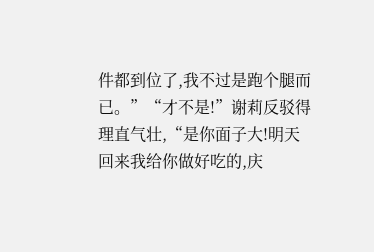件都到位了,我不过是跑个腿而已。”“才不是!”谢莉反驳得理直气壮,“是你面子大!明天回来我给你做好吃的,庆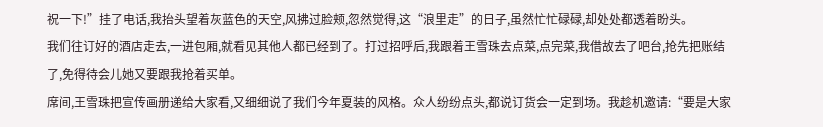祝一下!”挂了电话,我抬头望着灰蓝色的天空,风拂过脸颊,忽然觉得,这“浪里走”的日子,虽然忙忙碌碌,却处处都透着盼头。
我们往订好的酒店走去,一进包厢,就看见其他人都已经到了。打过招呼后,我跟着王雪珠去点菜,点完菜,我借故去了吧台,抢先把账结了,免得待会儿她又要跟我抢着买单。
席间,王雪珠把宣传画册递给大家看,又细细说了我们今年夏装的风格。众人纷纷点头,都说订货会一定到场。我趁机邀请:“要是大家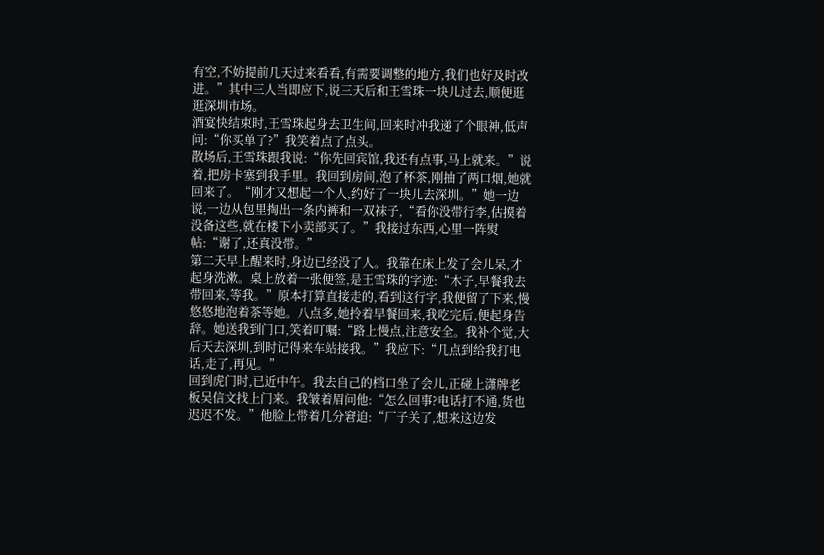有空,不妨提前几天过来看看,有需要调整的地方,我们也好及时改进。”其中三人当即应下,说三天后和王雪珠一块儿过去,顺便逛逛深圳市场。
酒宴快结束时,王雪珠起身去卫生间,回来时冲我递了个眼神,低声问:“你买单了?”我笑着点了点头。
散场后,王雪珠跟我说:“你先回宾馆,我还有点事,马上就来。”说着,把房卡塞到我手里。我回到房间,泡了杯茶,刚抽了两口烟,她就回来了。“刚才又想起一个人,约好了一块儿去深圳。”她一边说,一边从包里掏出一条内裤和一双袜子,“看你没带行李,估摸着没备这些,就在楼下小卖部买了。”我接过东西,心里一阵熨帖:“谢了,还真没带。”
第二天早上醒来时,身边已经没了人。我靠在床上发了会儿呆,才起身洗漱。桌上放着一张便签,是王雪珠的字迹:“木子,早餐我去带回来,等我。”原本打算直接走的,看到这行字,我便留了下来,慢悠悠地泡着茶等她。八点多,她拎着早餐回来,我吃完后,便起身告辞。她送我到门口,笑着叮嘱:“路上慢点,注意安全。我补个觉,大后天去深圳,到时记得来车站接我。”我应下:“几点到给我打电话,走了,再见。”
回到虎门时,已近中午。我去自己的档口坐了会儿,正碰上潇牌老板吴信文找上门来。我皱着眉问他:“怎么回事?电话打不通,货也迟迟不发。”他脸上带着几分窘迫:“厂子关了,想来这边发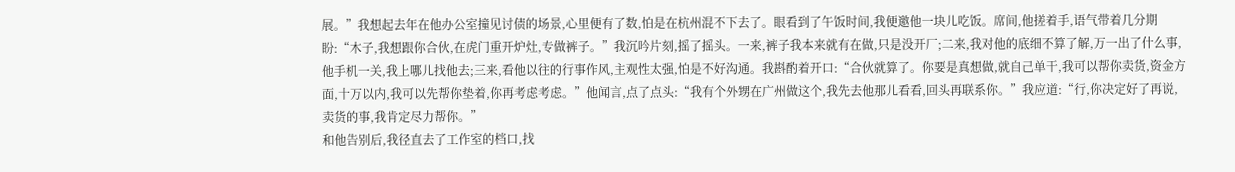展。”我想起去年在他办公室撞见讨债的场景,心里便有了数,怕是在杭州混不下去了。眼看到了午饭时间,我便邀他一块儿吃饭。席间,他搓着手,语气带着几分期盼:“木子,我想跟你合伙,在虎门重开炉灶,专做裤子。”我沉吟片刻,摇了摇头。一来,裤子我本来就有在做,只是没开厂;二来,我对他的底细不算了解,万一出了什么事,他手机一关,我上哪儿找他去;三来,看他以往的行事作风,主观性太强,怕是不好沟通。我斟酌着开口:“合伙就算了。你要是真想做,就自己单干,我可以帮你卖货,资金方面,十万以内,我可以先帮你垫着,你再考虑考虑。”他闻言,点了点头:“我有个外甥在广州做这个,我先去他那儿看看,回头再联系你。”我应道:“行,你决定好了再说,卖货的事,我肯定尽力帮你。”
和他告别后,我径直去了工作室的档口,找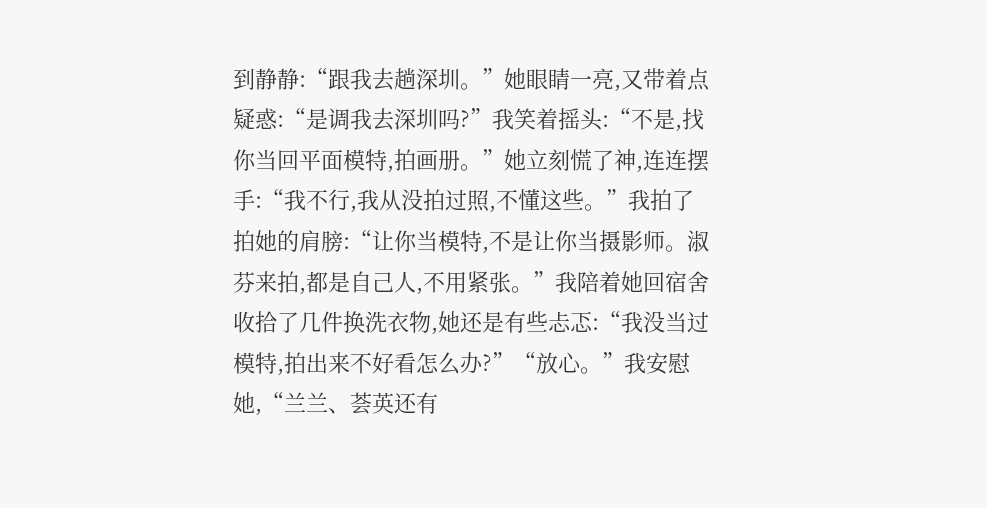到静静:“跟我去趟深圳。”她眼睛一亮,又带着点疑惑:“是调我去深圳吗?”我笑着摇头:“不是,找你当回平面模特,拍画册。”她立刻慌了神,连连摆手:“我不行,我从没拍过照,不懂这些。”我拍了拍她的肩膀:“让你当模特,不是让你当摄影师。淑芬来拍,都是自己人,不用紧张。”我陪着她回宿舍收拾了几件换洗衣物,她还是有些忐忑:“我没当过模特,拍出来不好看怎么办?”“放心。”我安慰她,“兰兰、荟英还有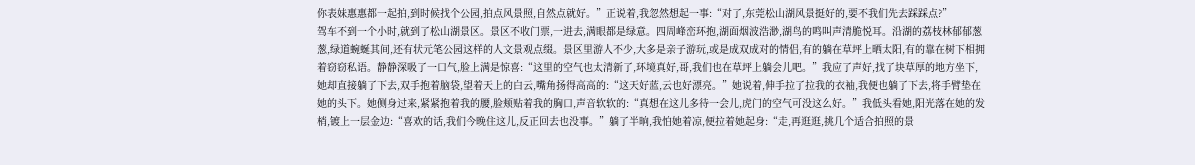你表妹惠惠都一起拍,到时候找个公园,拍点风景照,自然点就好。”正说着,我忽然想起一事:“对了,东莞松山湖风景挺好的,要不我们先去踩踩点?”
驾车不到一个小时,就到了松山湖景区。景区不收门票,一进去,满眼都是绿意。四周峰峦环抱,湖面烟波浩渺,湖鸟的鸣叫声清脆悦耳。沿湖的荔枝林郁郁葱葱,绿道蜿蜒其间,还有状元笔公园这样的人文景观点缀。景区里游人不少,大多是亲子游玩,或是成双成对的情侣,有的躺在草坪上晒太阳,有的靠在树下相拥着窃窃私语。静静深吸了一口气,脸上满是惊喜:“这里的空气也太清新了,环境真好,哥,我们也在草坪上躺会儿吧。”我应了声好,找了块草厚的地方坐下,她却直接躺了下去,双手抱着脑袋,望着天上的白云,嘴角扬得高高的:“这天好蓝,云也好漂亮。”她说着,伸手拉了拉我的衣袖,我便也躺了下去,将手臂垫在她的头下。她侧身过来,紧紧抱着我的腰,脸颊贴着我的胸口,声音软软的:“真想在这儿多待一会儿,虎门的空气可没这么好。”我低头看她,阳光落在她的发梢,镀上一层金边:“喜欢的话,我们今晚住这儿,反正回去也没事。”躺了半晌,我怕她着凉,便拉着她起身:“走,再逛逛,挑几个适合拍照的景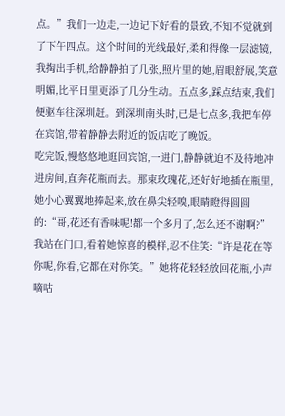点。”我们一边走,一边记下好看的景致,不知不觉就到了下午四点。这个时间的光线最好,柔和得像一层滤镜,我掏出手机,给静静拍了几张,照片里的她,眉眼舒展,笑意明媚,比平日里更添了几分生动。五点多,踩点结束,我们便驱车往深圳赶。到深圳南头时,已是七点多,我把车停在宾馆,带着静静去附近的饭店吃了晚饭。
吃完饭,慢悠悠地逛回宾馆,一进门,静静就迫不及待地冲进房间,直奔花瓶而去。那束玫瑰花,还好好地插在瓶里,她小心翼翼地捧起来,放在鼻尖轻嗅,眼睛瞪得圆圆的:“哥,花还有香味呢!都一个多月了,怎么还不谢啊?”我站在门口,看着她惊喜的模样,忍不住笑:“许是花在等你呢,你看,它都在对你笑。”她将花轻轻放回花瓶,小声嘀咕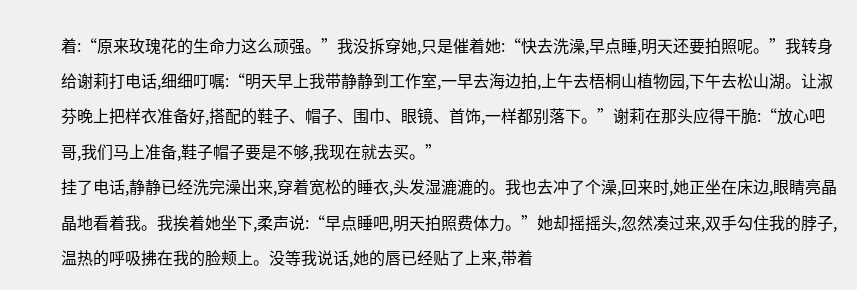着:“原来玫瑰花的生命力这么顽强。”我没拆穿她,只是催着她:“快去洗澡,早点睡,明天还要拍照呢。”我转身给谢莉打电话,细细叮嘱:“明天早上我带静静到工作室,一早去海边拍,上午去梧桐山植物园,下午去松山湖。让淑芬晚上把样衣准备好,搭配的鞋子、帽子、围巾、眼镜、首饰,一样都别落下。”谢莉在那头应得干脆:“放心吧哥,我们马上准备,鞋子帽子要是不够,我现在就去买。”
挂了电话,静静已经洗完澡出来,穿着宽松的睡衣,头发湿漉漉的。我也去冲了个澡,回来时,她正坐在床边,眼睛亮晶晶地看着我。我挨着她坐下,柔声说:“早点睡吧,明天拍照费体力。”她却摇摇头,忽然凑过来,双手勾住我的脖子,温热的呼吸拂在我的脸颊上。没等我说话,她的唇已经贴了上来,带着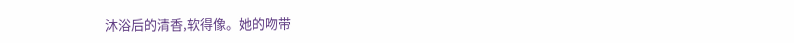沐浴后的清香,软得像。她的吻带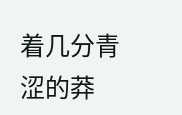着几分青涩的莽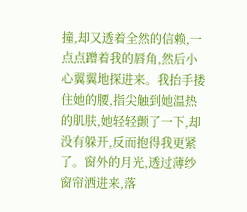撞,却又透着全然的信赖,一点点蹭着我的唇角,然后小心翼翼地探进来。我抬手搂住她的腰,指尖触到她温热的肌肤,她轻轻颤了一下,却没有躲开,反而抱得我更紧了。窗外的月光,透过薄纱窗帘洒进来,落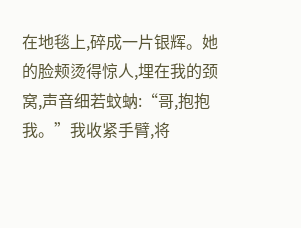在地毯上,碎成一片银辉。她的脸颊烫得惊人,埋在我的颈窝,声音细若蚊蚋:“哥,抱抱我。”我收紧手臂,将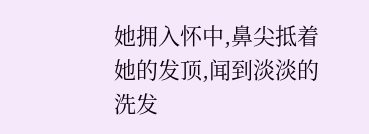她拥入怀中,鼻尖抵着她的发顶,闻到淡淡的洗发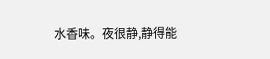水香味。夜很静,静得能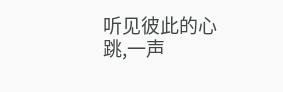听见彼此的心跳,一声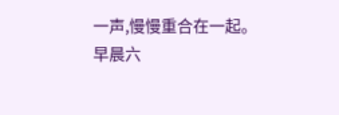一声,慢慢重合在一起。
早晨六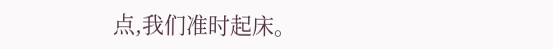点,我们准时起床。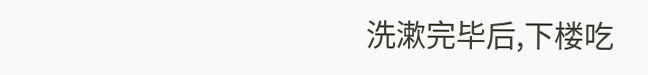洗漱完毕后,下楼吃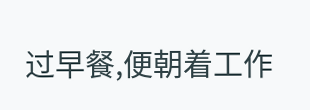过早餐,便朝着工作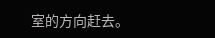室的方向赶去。